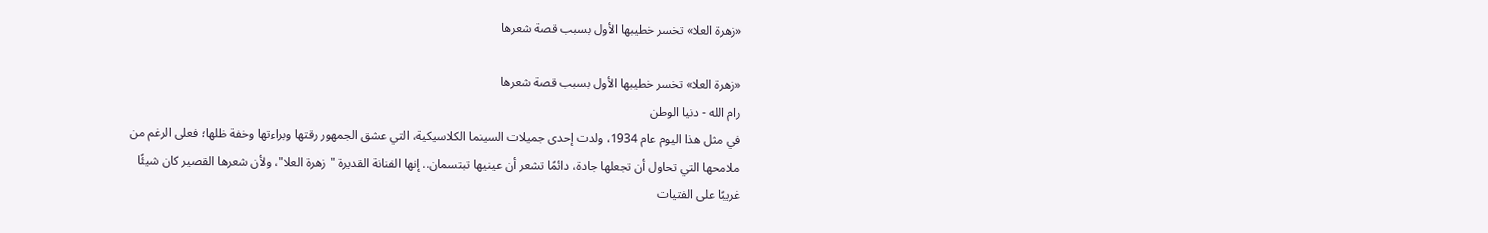«زهرة العلا» تخسر خطيبها الأول بسبب قصة شعرها

«زهرة العلا» تخسر خطيبها الأول بسبب قصة شعرها
رام الله - دنيا الوطن
في مثل هذا اليوم عام 1934، ولدت إحدى جميلات السينما الكلاسيكية، التي عشق الجمهور رقتها وبراءتها وخفة ظلها؛ فعلى الرغم من ملامحها التي تحاول أن تجعلها جادة، دائمًا تشعر أن عينيها تبتسمان.. إنها الفنانة القديرة "زهرة العلا"، ولأن شعرها القصير كان شيئًا غريبًا على الفتيات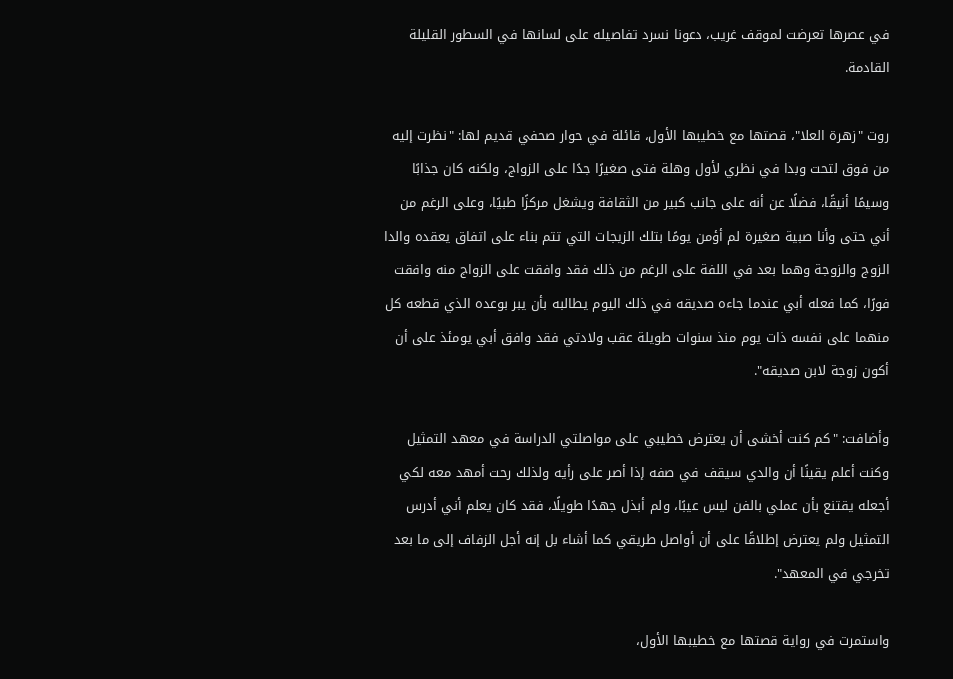في عصرها تعرضت لموقف غريب، دعونا نسرد تفاصيله على لسانها في السطور القليلة القادمة.

روت "زهرة العلا"، قصتها مع خطيبها الأول، قائلة في حوار صحفي قديم لها: "نظرت إليه من فوق لتحت وبدا في نظري لأول وهلة فتى صغيرًا جدًا على الزواج، ولكنه كان جذابًا وسيمًا أنيقًا، فضلًا عن أنه على جانب كبير من الثقافة ويشغل مركزًا طبيًا، وعلى الرغم من أني حتى وأنا صبية صغيرة لم أؤمن يومًا بتلك الزيجات التي تتم بناء على اتفاق يعقده والدا الزوج والزوجة وهما بعد في اللفة على الرغم من ذلك فقد وافقت على الزواج منه وافقت فورًا، كما فعله أبي عندما جاءه صديقه في ذلك اليوم يطالبه بأن يبر بوعده الذي قطعه كل منهما على نفسه ذات يوم منذ سنوات طويلة عقب ولادتي فقد وافق أبي يومئذ على أن أكون زوجة لابن صديقه".

وأضافت: "كم كنت أخشى أن يعترض خطيبي على مواصلتي الدراسة في معهد التمثيل وكنت أعلم يقينًا أن والدي سيقف في صفه إذا أصر على رأيه ولذلك رحت أمهد معه لكي أجعله يقتنع بأن عملي بالفن ليس عيبًا، ولم أبذل جهدًا طويلًا، فقد كان يعلم أني أدرس التمثيل ولم يعترض إطلاقًا على أن أواصل طريقي كما أشاء بل إنه أجل الزفاف إلى ما بعد تخرجي في المعهد".

واستمرت في رواية قصتها مع خطيبها الأول،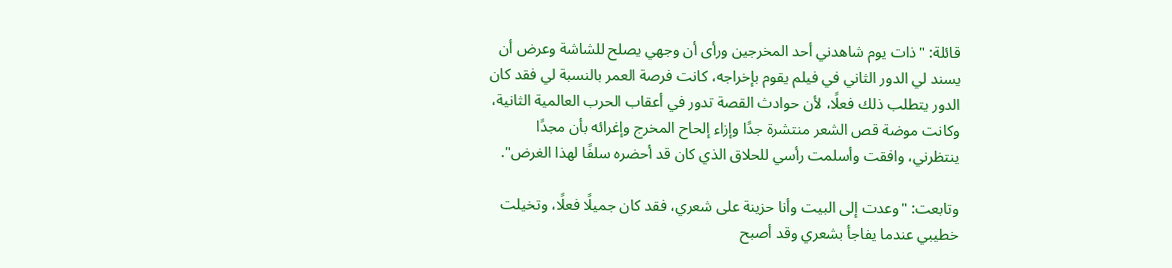قائلة: "ذات يوم شاهدني أحد المخرجين ورأى أن وجهي يصلح للشاشة وعرض أن يسند لي الدور الثاني في فيلم يقوم بإخراجه، كانت فرصة العمر بالنسبة لي فقد كان الدور يتطلب ذلك فعلًا، لأن حوادث القصة تدور في أعقاب الحرب العالمية الثانية، وكانت موضة قص الشعر منتشرة جدًا وإزاء إلحاح المخرج وإغرائه بأن مجدًا ينتظرني، وافقت وأسلمت رأسي للحلاق الذي كان قد أحضره سلفًا لهذا الغرض".

وتابعت: "وعدت إلى البيت وأنا حزينة على شعري، فقد كان جميلًا فعلًا، وتخيلت خطيبي عندما يفاجأ بشعري وقد أصبح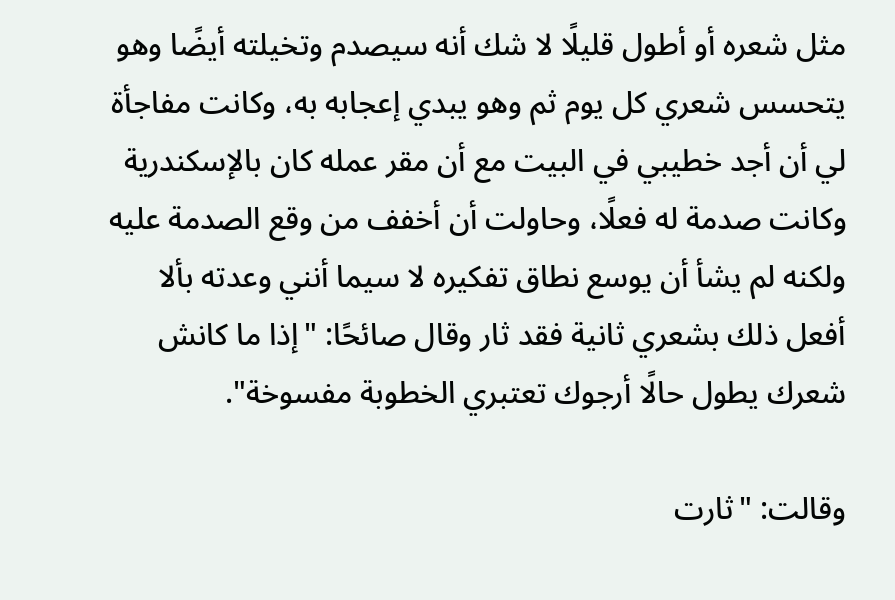مثل شعره أو أطول قليلًا لا شك أنه سيصدم وتخيلته أيضًا وهو يتحسس شعري كل يوم ثم وهو يبدي إعجابه به، وكانت مفاجأة لي أن أجد خطيبي في البيت مع أن مقر عمله كان بالإسكندرية وكانت صدمة له فعلًا، وحاولت أن أخفف من وقع الصدمة عليه ولكنه لم يشأ أن يوسع نطاق تفكيره لا سيما أنني وعدته بألا أفعل ذلك بشعري ثانية فقد ثار وقال صائحًا: "إذا ما كانش شعرك يطول حالًا أرجوك تعتبري الخطوبة مفسوخة".

وقالت: "ثارت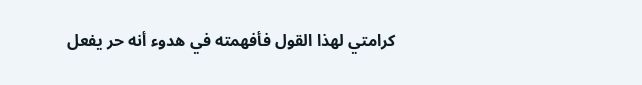كرامتي لهذا القول فأفهمته في هدوء أنه حر يفعل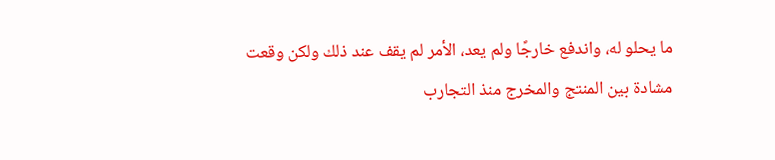ما يحلو له، واندفع خارجًا ولم يعد، الأمر لم يقف عند ذلك ولكن وقعت مشادة بين المنتج والمخرج منذ التجارب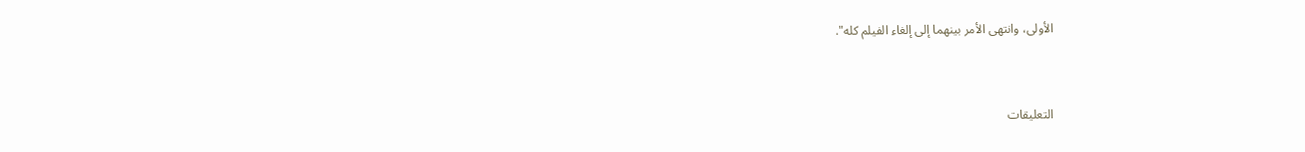الأولى، وانتهى الأمر بينهما إلى إلغاء الفيلم كله".



التعليقات